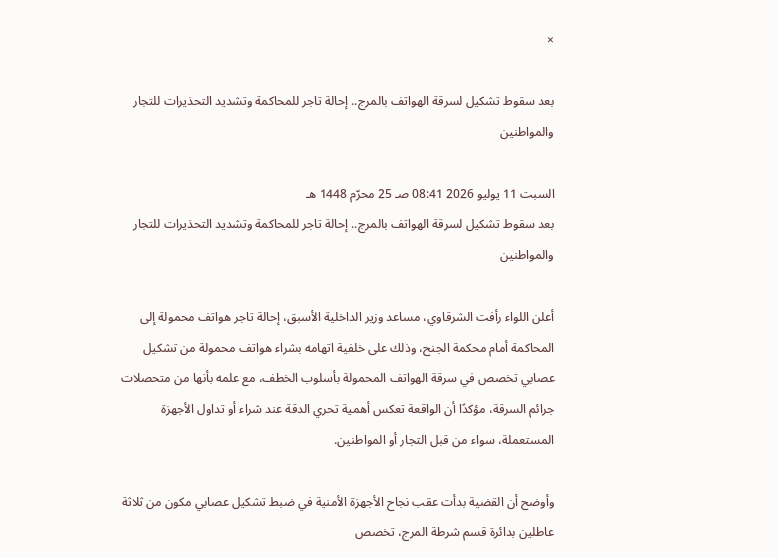×

بعد سقوط تشكيل لسرقة الهواتف بالمرج.. إحالة تاجر للمحاكمة وتشديد التحذيرات للتجار والمواطنين

السبت 11 يوليو 2026 08:41 صـ 25 محرّم 1448 هـ
بعد سقوط تشكيل لسرقة الهواتف بالمرج.. إحالة تاجر للمحاكمة وتشديد التحذيرات للتجار والمواطنين

أعلن اللواء رأفت الشرقاوي، مساعد وزير الداخلية الأسبق، إحالة تاجر هواتف محمولة إلى المحاكمة أمام محكمة الجنح، وذلك على خلفية اتهامه بشراء هواتف محمولة من تشكيل عصابي تخصص في سرقة الهواتف المحمولة بأسلوب الخطف، مع علمه بأنها من متحصلات جرائم السرقة، مؤكدًا أن الواقعة تعكس أهمية تحري الدقة عند شراء أو تداول الأجهزة المستعملة، سواء من قبل التجار أو المواطنين.

وأوضح أن القضية بدأت عقب نجاح الأجهزة الأمنية في ضبط تشكيل عصابي مكون من ثلاثة عاطلين بدائرة قسم شرطة المرج، تخصص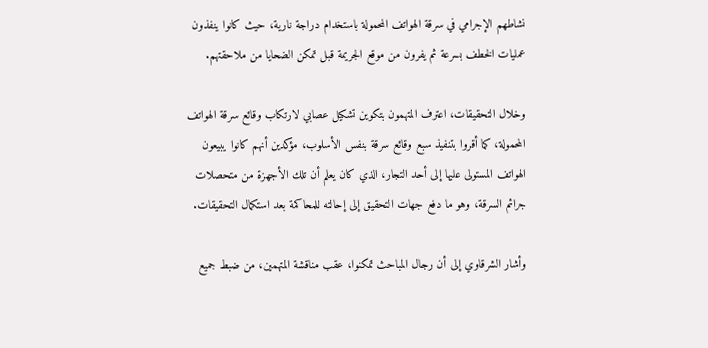نشاطهم الإجرامي في سرقة الهواتف المحمولة باستخدام دراجة نارية، حيث كانوا ينفذون عمليات الخطف بسرعة ثم يفرون من موقع الجريمة قبل تمكن الضحايا من ملاحقتهم.

وخلال التحقيقات، اعترف المتهمون بتكوين تشكيل عصابي لارتكاب وقائع سرقة الهواتف المحمولة، كما أقروا بتنفيذ سبع وقائع سرقة بنفس الأسلوب، مؤكدين أنهم كانوا يبيعون الهواتف المستولى عليها إلى أحد التجار، الذي كان يعلم أن تلك الأجهزة من متحصلات جرائم السرقة، وهو ما دفع جهات التحقيق إلى إحالته للمحاكمة بعد استكمال التحقيقات.

وأشار الشرقاوي إلى أن رجال المباحث تمكنوا، عقب مناقشة المتهمين، من ضبط جميع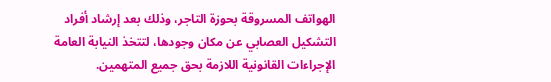الهواتف المسروقة بحوزة التاجر، وذلك بعد إرشاد أفراد التشكيل العصابي عن مكان وجودها، لتتخذ النيابة العامة الإجراءات القانونية اللازمة بحق جميع المتهمين.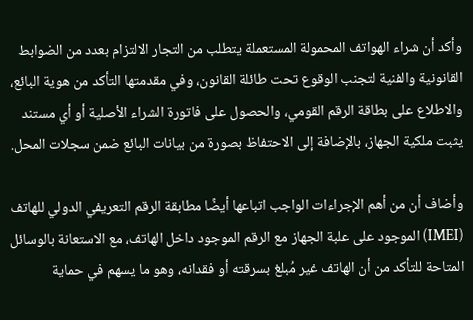وأكد أن شراء الهواتف المحمولة المستعملة يتطلب من التجار الالتزام بعدد من الضوابط القانونية والفنية لتجنب الوقوع تحت طائلة القانون، وفي مقدمتها التأكد من هوية البائع، والاطلاع على بطاقة الرقم القومي، والحصول على فاتورة الشراء الأصلية أو أي مستند يثبت ملكية الجهاز، بالإضافة إلى الاحتفاظ بصورة من بيانات البائع ضمن سجلات المحل.

وأضاف أن من أهم الإجراءات الواجب اتباعها أيضًا مطابقة الرقم التعريفي الدولي للهاتف (IMEI) الموجود على علبة الجهاز مع الرقم الموجود داخل الهاتف، مع الاستعانة بالوسائل المتاحة للتأكد من أن الهاتف غير مُبلغ بسرقته أو فقدانه، وهو ما يسهم في حماية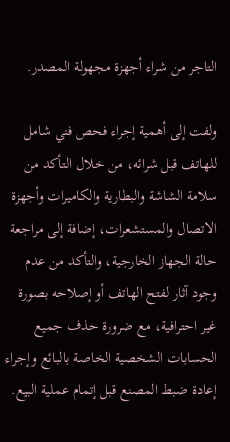التاجر من شراء أجهزة مجهولة المصدر.

ولفت إلى أهمية إجراء فحص فني شامل للهاتف قبل شرائه، من خلال التأكد من سلامة الشاشة والبطارية والكاميرات وأجهزة الاتصال والمستشعرات، إضافة إلى مراجعة حالة الجهاز الخارجية، والتأكد من عدم وجود آثار لفتح الهاتف أو إصلاحه بصورة غير احترافية، مع ضرورة حذف جميع الحسابات الشخصية الخاصة بالبائع وإجراء إعادة ضبط المصنع قبل إتمام عملية البيع.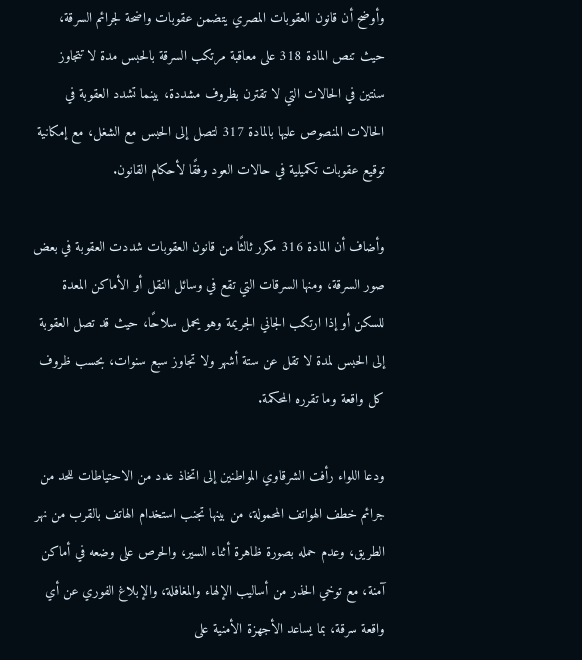وأوضح أن قانون العقوبات المصري يتضمن عقوبات واضحة لجرائم السرقة، حيث تنص المادة 318 على معاقبة مرتكب السرقة بالحبس مدة لا تتجاوز سنتين في الحالات التي لا تقترن بظروف مشددة، بينما تشدد العقوبة في الحالات المنصوص عليها بالمادة 317 لتصل إلى الحبس مع الشغل، مع إمكانية توقيع عقوبات تكميلية في حالات العود وفقًا لأحكام القانون.

وأضاف أن المادة 316 مكرر ثالثًا من قانون العقوبات شددت العقوبة في بعض صور السرقة، ومنها السرقات التي تقع في وسائل النقل أو الأماكن المعدة للسكن أو إذا ارتكب الجاني الجريمة وهو يحمل سلاحًا، حيث قد تصل العقوبة إلى الحبس لمدة لا تقل عن ستة أشهر ولا تجاوز سبع سنوات، بحسب ظروف كل واقعة وما تقرره المحكمة.

ودعا اللواء رأفت الشرقاوي المواطنين إلى اتخاذ عدد من الاحتياطات للحد من جرائم خطف الهواتف المحمولة، من بينها تجنب استخدام الهاتف بالقرب من نهر الطريق، وعدم حمله بصورة ظاهرة أثناء السير، والحرص على وضعه في أماكن آمنة، مع توخي الحذر من أساليب الإلهاء والمغافلة، والإبلاغ الفوري عن أي واقعة سرقة، بما يساعد الأجهزة الأمنية على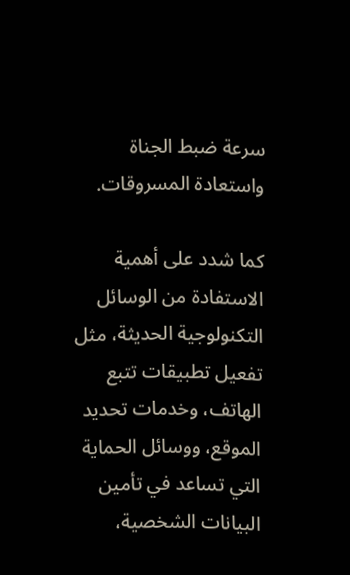سرعة ضبط الجناة واستعادة المسروقات.

كما شدد على أهمية الاستفادة من الوسائل التكنولوجية الحديثة، مثل تفعيل تطبيقات تتبع الهاتف، وخدمات تحديد الموقع، ووسائل الحماية التي تساعد في تأمين البيانات الشخصية،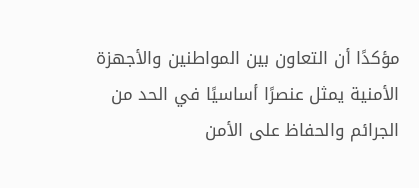مؤكدًا أن التعاون بين المواطنين والأجهزة الأمنية يمثل عنصرًا أساسيًا في الحد من الجرائم والحفاظ على الأمن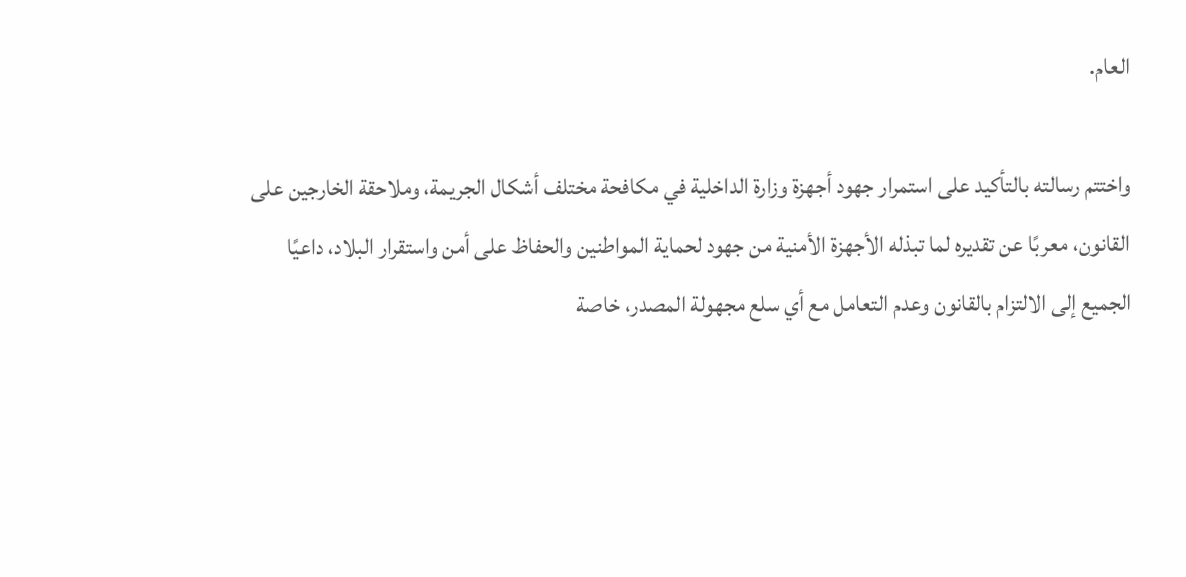العام.

واختتم رسالته بالتأكيد على استمرار جهود أجهزة وزارة الداخلية في مكافحة مختلف أشكال الجريمة، وملاحقة الخارجين على القانون، معربًا عن تقديره لما تبذله الأجهزة الأمنية من جهود لحماية المواطنين والحفاظ على أمن واستقرار البلاد، داعيًا الجميع إلى الالتزام بالقانون وعدم التعامل مع أي سلع مجهولة المصدر، خاصة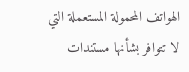الهواتف المحمولة المستعملة التي لا تتوافر بشأنها مستندات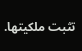تثبت ملكيتها.